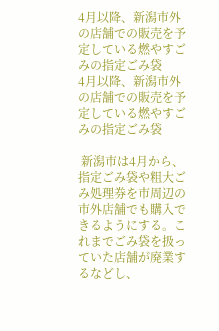4月以降、新潟市外の店舗での販売を予定している燃やすごみの指定ごみ袋
4月以降、新潟市外の店舗での販売を予定している燃やすごみの指定ごみ袋

 新潟市は4月から、指定ごみ袋や粗大ごみ処理券を市周辺の市外店舗でも購入できるようにする。これまでごみ袋を扱っていた店舗が廃業するなどし、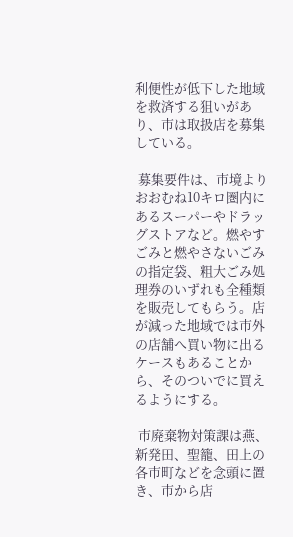利便性が低下した地域を救済する狙いがあり、市は取扱店を募集している。

 募集要件は、市境よりおおむね10キロ圏内にあるスーパーやドラッグストアなど。燃やすごみと燃やさないごみの指定袋、粗大ごみ処理券のいずれも全種類を販売してもらう。店が減った地域では市外の店舗へ買い物に出るケースもあることから、そのついでに買えるようにする。

 市廃棄物対策課は燕、新発田、聖籠、田上の各市町などを念頭に置き、市から店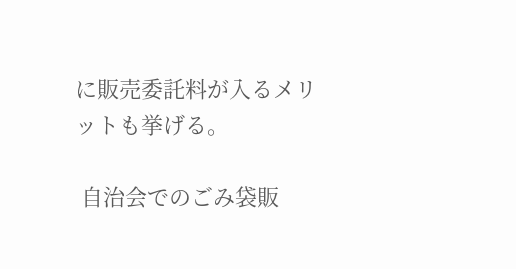に販売委託料が入るメリットも挙げる。

 自治会でのごみ袋販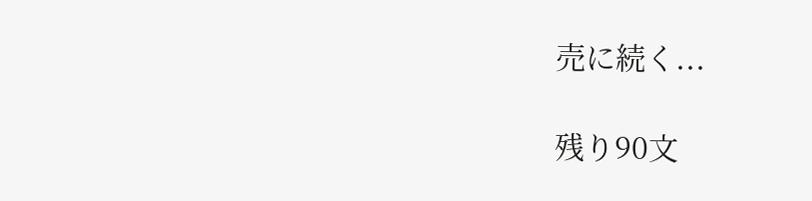売に続く...

残り90文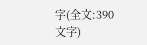字(全文:390文字)